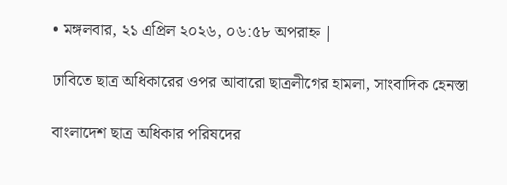• মঙ্গলবার, ২১ এপ্রিল ২০২৬, ০৬:৫৮ অপরাহ্ন |

ঢাবিতে ছাত্র অধিকারের ওপর আবারো ছাত্রলীগের হামলা, সাংবাদিক হেনস্তা

বাংলাদেশ ছাত্র অধিকার পরিষদের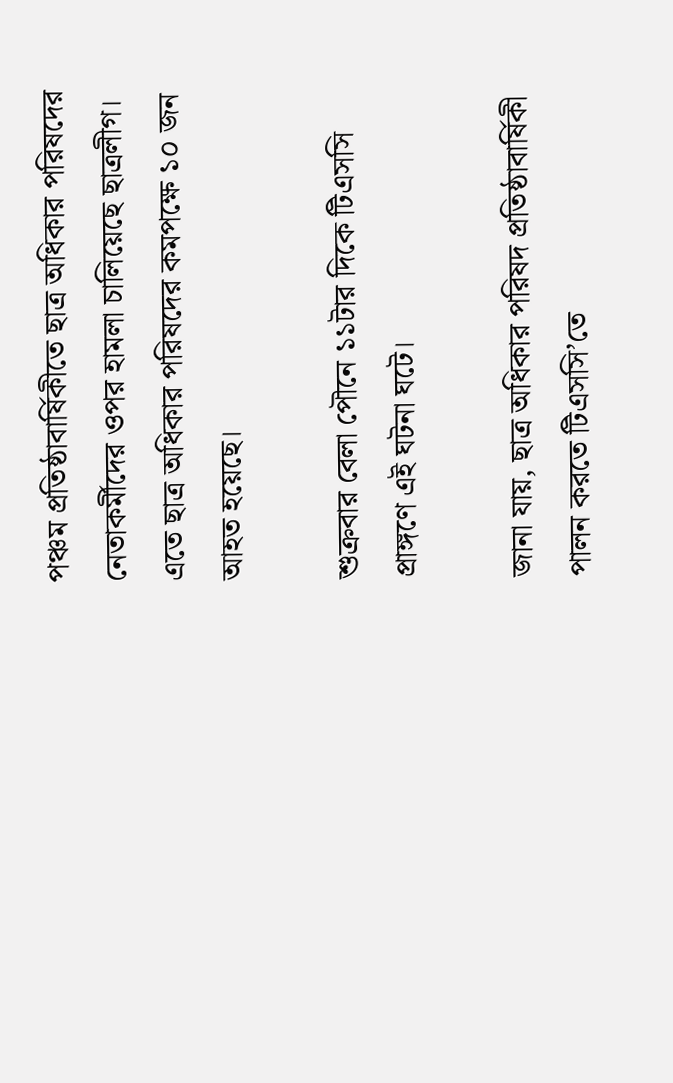পঞ্চম প্রতিষ্ঠাবার্ষিকীতে ছাত্র অধিকার পরিষদের নেতাকর্মীদের ওপর হামলা চালিয়েছে ছাত্রলীগ। এতে ছাত্র অধিকার পরিষদের কমপক্ষে ১০ জন আহত হয়েছে।

শুক্রবার বেলা পৌনে ১১টার দিকে টিএসসি প্রাঙ্গণে এই ঘটনা ঘটে।

জানা যায়, ছাত্র অধিকার পরিষদ প্রতিষ্ঠাবার্ষিকী পালন করতে টিএসসি’তে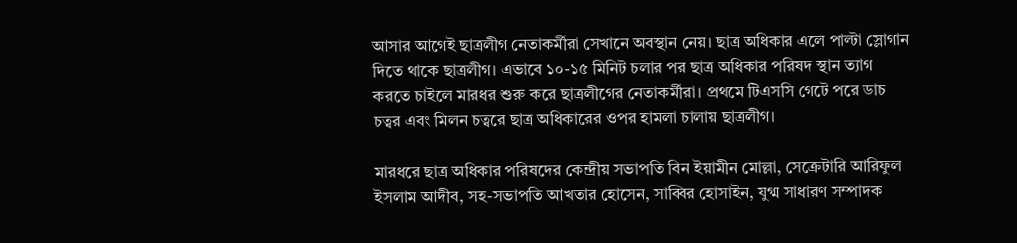আসার আগেই ছাত্রলীগ নেতাকর্মীরা সেখানে অবস্থান নেয়। ছাত্র অধিকার এলে পাল্টা স্লোগান দিতে থাকে ছাত্রলীগ। এভাবে ১০-১৫ মিনিট চলার পর ছাত্র অধিকার পরিষদ স্থান ত্যাগ করতে চাইলে মারধর শুরু করে ছাত্রলীগের নেতাকর্মীরা। প্রথমে টিএসসি গেটে পরে ডাচ চত্বর এবং মিলন চত্বরে ছাত্র অধিকারের ওপর হামলা চালায় ছাত্রলীগ।

মারধরে ছাত্র অধিকার পরিষদের কেন্দ্রীয় সভাপতি বিন ইয়ামীন মোল্লা, সেক্রেটারি আরিফুল ইসলাম আদীব, সহ-সভাপতি আখতার হোসেন, সাব্বির হোসাইন, যুগ্ম সাধারণ সম্পাদক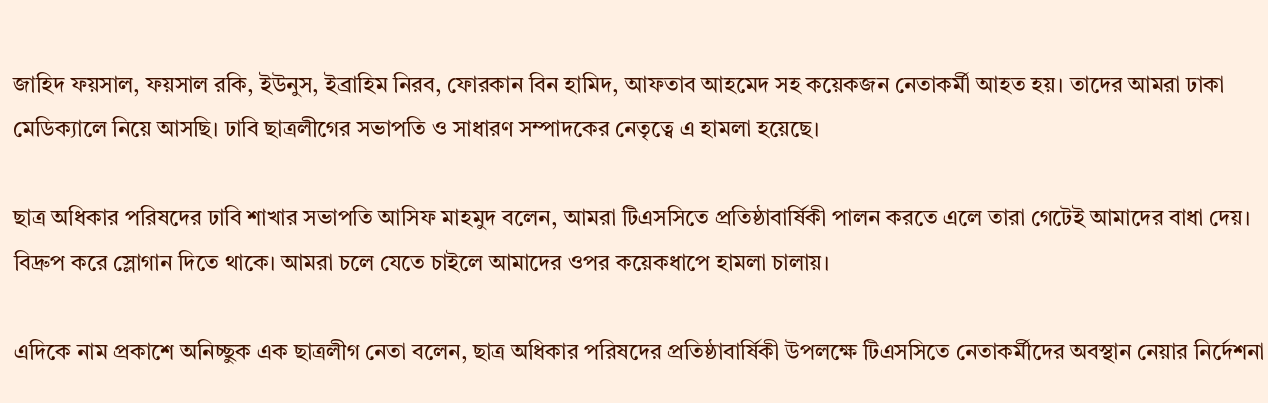জাহিদ ফয়সাল, ফয়সাল রকি, ইউনুস, ইব্রাহিম নিরব, ফোরকান বিন হামিদ, আফতাব আহমেদ সহ কয়েকজন নেতাকর্মী আহত হয়। তাদের আমরা ঢাকা মেডিক্যালে নিয়ে আসছি। ঢাবি ছাত্রলীগের সভাপতি ও সাধারণ সম্পাদকের নেতৃত্বে এ হামলা হয়েছে।

ছাত্র অধিকার পরিষদের ঢাবি শাখার সভাপতি আসিফ মাহমুদ বলেন, আমরা টিএসসিতে প্রতিষ্ঠাবার্ষিকী পালন করতে এলে তারা গেটেই আমাদের বাধা দেয়। বিদ্রুপ করে স্লোগান দিতে থাকে। আমরা চলে যেতে চাইলে আমাদের ওপর কয়েকধাপে হামলা চালায়।

এদিকে নাম প্রকাশে অনিচ্ছুক এক ছাত্রলীগ নেতা বলেন, ছাত্র অধিকার পরিষদের প্রতিষ্ঠাবার্ষিকী উপলক্ষে টিএসসিতে নেতাকর্মীদের অবস্থান নেয়ার নির্দেশনা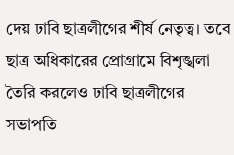দেয় ঢাবি ছাত্রলীগের শীর্ষ নেতৃত্ব। তবে ছাত্র অধিকারের প্রোগ্রামে বিশৃঙ্খলা তৈরি করলেও ঢাবি ছাত্রলীগের সভাপতি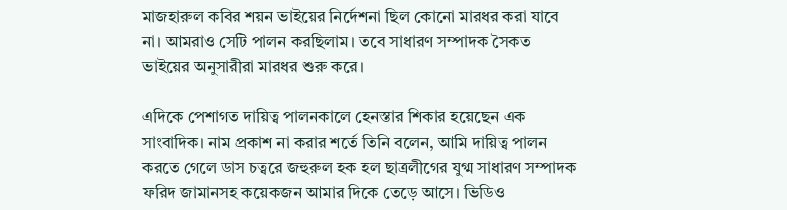মাজহারুল কবির শয়ন ভাইয়ের নির্দেশনা ছিল কোনো মারধর করা যাবে না। আমরাও সেটি পালন করছিলাম। তবে সাধারণ সম্পাদক সৈকত ভাইয়ের অনুসারীরা মারধর শুরু করে।

এদিকে পেশাগত দায়িত্ব পালনকালে হেনস্তার শিকার হয়েছেন এক সাংবাদিক। নাম প্রকাশ না করার শর্তে তিনি বলেন, আমি দায়িত্ব পালন করতে গেলে ডাস চত্বরে জহুরুল হক হল ছাত্রলীগের যুগ্ম সাধারণ সম্পাদক ফরিদ জামানসহ কয়েকজন আমার দিকে তেড়ে আসে। ভিডিও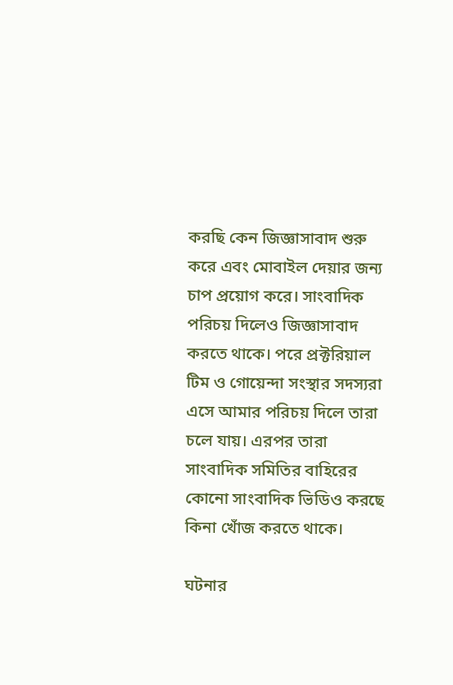করছি কেন জিজ্ঞাসাবাদ শুরু করে এবং মোবাইল দেয়ার জন্য চাপ প্রয়োগ করে। সাংবাদিক পরিচয় দিলেও জিজ্ঞাসাবাদ করতে থাকে। পরে প্রক্টরিয়াল টিম ও গোয়েন্দা সংস্থার সদস্যরা এসে আমার পরিচয় দিলে তারা চলে যায়। এরপর তারা সাংবাদিক সমিতির বাহিরের কোনো সাংবাদিক ভিডিও করছে কিনা খোঁজ করতে থাকে।

ঘটনার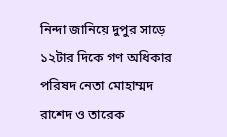নিন্দা জানিয়ে দুপুর সাড়ে ১২টার দিকে গণ অধিকার পরিষদ নেতা মোহাম্মদ রাশেদ ও তারেক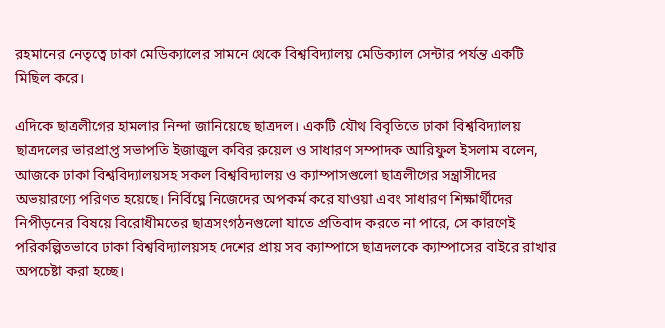রহমানের নেতৃত্বে ঢাকা মেডিক্যালের সামনে থেকে বিশ্ববিদ্যালয় মেডিক্যাল সেন্টার পর্যন্ত একটি মিছিল করে।

এদিকে ছাত্রলীগের হামলার নিন্দা জানিয়েছে ছাত্রদল। একটি যৌথ বিবৃতিতে ঢাকা বিশ্ববিদ্যালয় ছাত্রদলের ভারপ্রাপ্ত সভাপতি ইজাজুল কবির রুয়েল ও সাধারণ সম্পাদক আরিফুল ইসলাম বলেন, আজকে ঢাকা বিশ্ববিদ্যালয়সহ সকল বিশ্ববিদ্যালয় ও ক্যাম্পাসগুলো ছাত্রলীগের সন্ত্রাসীদের অভয়ারণ্যে পরিণত হয়েছে। নির্বিঘ্নে নিজেদের অপকর্ম করে যাওয়া এবং সাধারণ শিক্ষার্থীদের নিপীড়নের বিষয়ে বিরোধীমতের ছাত্রসংগঠনগুলো যাতে প্রতিবাদ করতে না পারে, সে কারণেই পরিকল্পিতভাবে ঢাকা বিশ্ববিদ্যালয়সহ দেশের প্রায় সব ক্যাম্পাসে ছাত্রদলকে ক্যাম্পাসের বাইরে রাখার অপচেষ্টা করা হচ্ছে।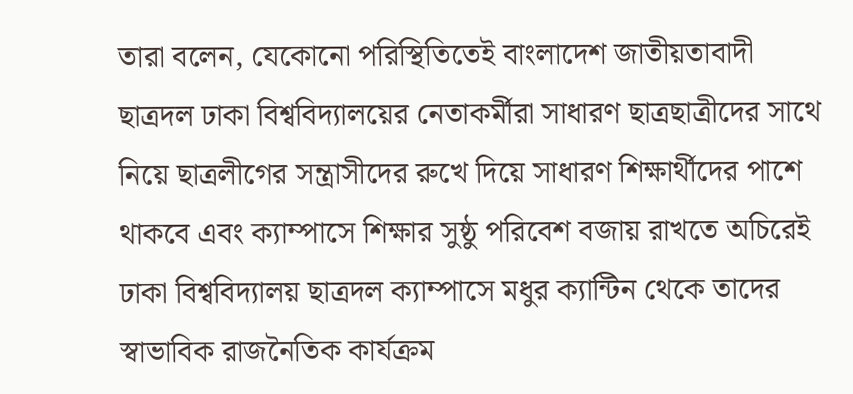তারা বলেন, যেকোনো পরিস্থিতিতেই বাংলাদেশ জাতীয়তাবাদী ছাত্রদল ঢাকা বিশ্ববিদ্যালয়ের নেতাকর্মীরা সাধারণ ছাত্রছাত্রীদের সাথে নিয়ে ছাত্রলীগের সন্ত্রাসীদের রুখে দিয়ে সাধারণ শিক্ষার্থীদের পাশে থাকবে এবং ক্যাম্পাসে শিক্ষার সুষ্ঠু পরিবেশ বজায় রাখতে অচিরেই ঢাকা বিশ্ববিদ্যালয় ছাত্রদল ক্যাম্পাসে মধুর ক্যান্টিন থেকে তাদের স্বাভাবিক রাজনৈতিক কার্যক্রম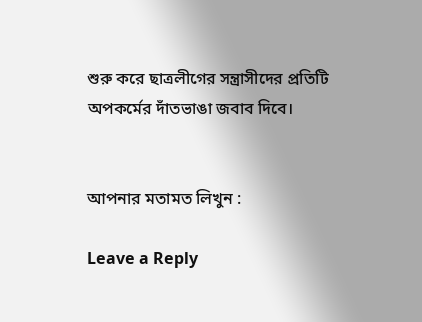শুরু করে ছাত্রলীগের সন্ত্রাসীদের প্রতিটি অপকর্মের দাঁতভাঙা জবাব দিবে।


আপনার মতামত লিখুন :

Leave a Reply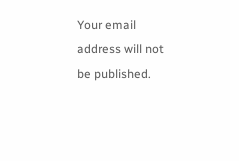Your email address will not be published.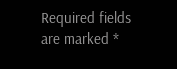Required fields are marked *